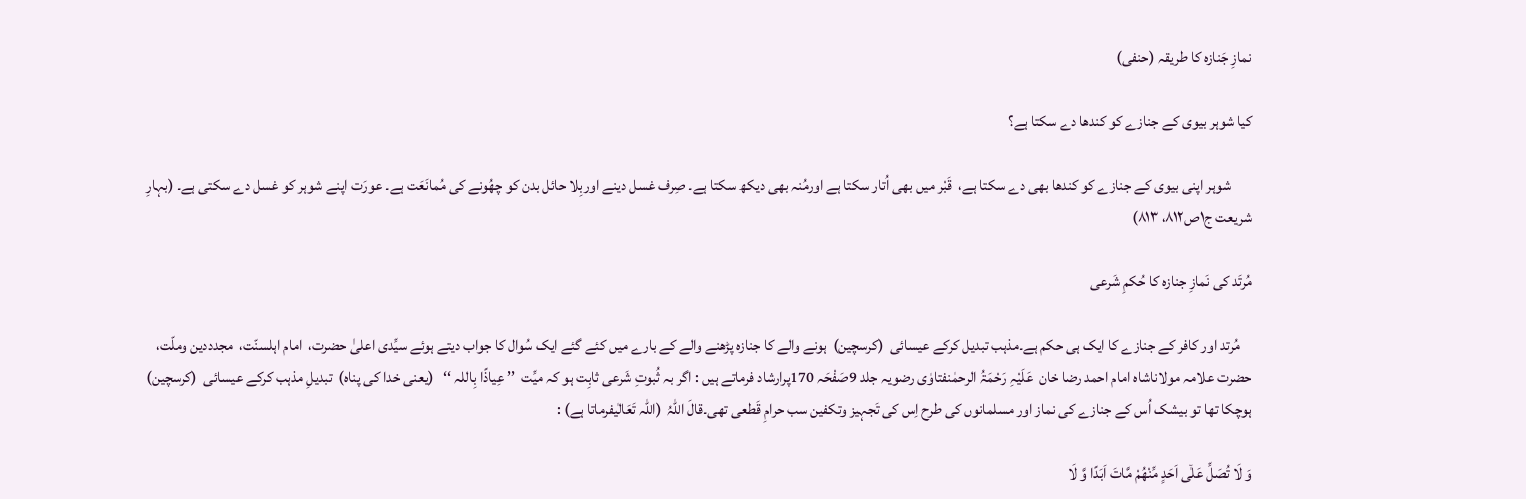نمازِ جَنازہ کا طریقہ (حنفی)

کیا شوہر بیوی کے جنازے کو کندھا دے سکتا ہے؟

       شوہر اپنی بیوی کے جنازے کو کندھا بھی دے سکتا ہے،  قَبْر میں بھی اُتار سکتا ہے اورمُنہ بھی دیکھ سکتا ہے۔ صِرف غسل دینے اوربِلا حائل بدن کو چھُونے کی مُمانَعَت ہے۔ عورَت اپنے شوہر کو غسل دے سکتی ہے۔ (بہارِ شریعت ج۱ص۸۱۲، ۸۱۳)

مُرتَد کی نَمازِ جنازہ کا حُکمِ شَرعی

    مُرتد اور کافر کے جنازے کا ایک ہی حکم ہے۔مذہب تبدیل کرکے عیسائی  (کرسچین)  ہونے والے کا جنازہ پڑھنے والے کے بارے میں کئے گئے ایک سُوال کا جواب دیتے ہوئے سیِّدی اعلیٰ حضرت،  امام اہلسنّت،  مجدددین وملّت،  حضرت علامہ مولاناشاہ امام احمد رضا خان  عَلَیْہِ رَحْمَۃُ الرحمٰنفتاوٰی رضویہ جلد 9صَفْحَہ 170پرارشاد فرماتے ہیں : اگر بہ ثُبوتِ شَرعی ثابِت ہو کہ میِّت  ’’ عِیاذًا بِاللہ ‘‘   (یعنی خدا کی پناہ)  تبدیلِ مذہب کرکے عیسائی  (کرسچین)  ہوچکا تھا تو بیشک اُس کے جنازے کی نماز اور مسلمانوں کی طرح اِس کی تَجہیز وتکفین سب حرامِ قَطعی تھی۔قالَ اللہُ  (اللہ تَعَالٰیفرماتا ہے) :

وَ لَا تُصَلِّ عَلٰۤى اَحَدٍ مِّنْهُمْ مَّاتَ اَبَدًا وَّ لَا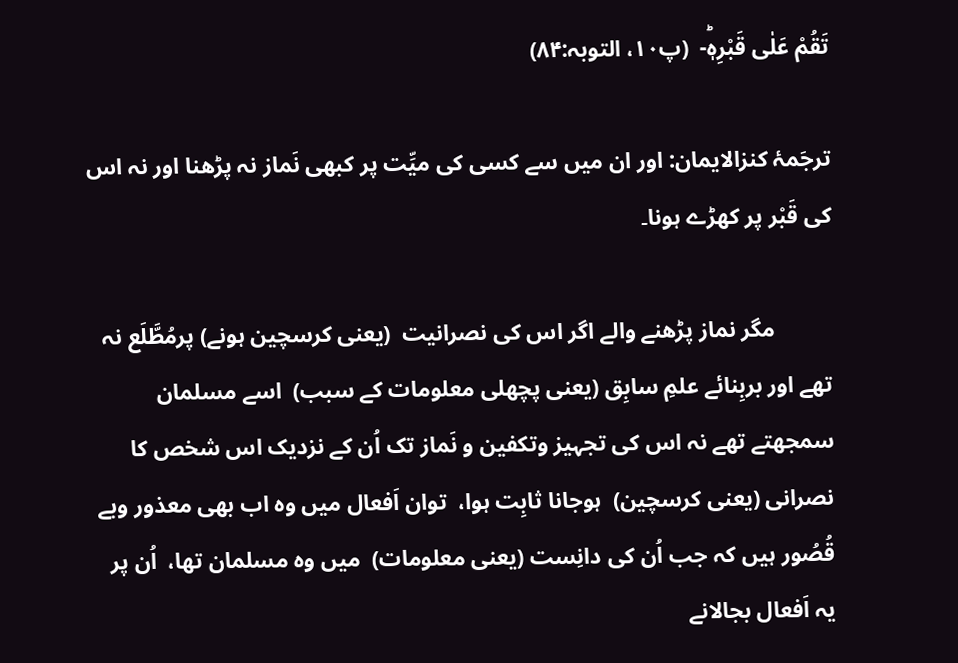تَقُمْ عَلٰى قَبْرِهٖؕ-  (پ۱۰، التوبہ:۸۴)

ترجَمۂ کنزالایمان: اور ان میں سے کسی کی میِّت پر کبھی نَماز نہ پڑھنا اور نہ اس کی قَبْر پر کھڑے ہونا۔

          مگر نماز پڑھنے والے اگر اس کی نصرانیت  (یعنی کرسچین ہونے) پرمُطَّلَع نہ تھے اور بربِنائے علمِ سابِق (یعنی پچھلی معلومات کے سبب)  اسے مسلمان سمجھتے تھے نہ اس کی تجہیز وتکفین و نَماز تک اُن کے نزدیک اس شخص کا نصرانی (یعنی کرسچین)  ہوجانا ثابِت ہوا،  توان اَفعال میں وہ اب بھی معذور وبے قُصُور ہیں کہ جب اُن کی دانِست (یعنی معلومات)  میں وہ مسلمان تھا،  اُن پر یہ اَفعال بجالانے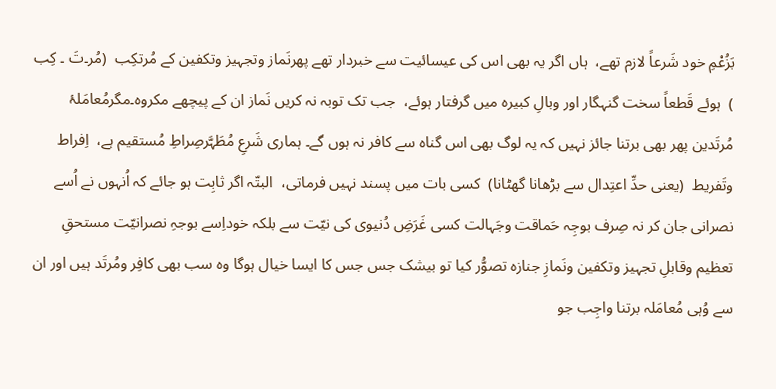بَزُعْمِ خود شَرعاً لازم تھے،  ہاں اگر یہ بھی اس کی عیسائیت سے خبردار تھے پھرنَماز وتجہیز وتکفین کے مُرتکِب  (مُر۔تَ ۔ کِب )  ہوئے قَطعاً سخت گنہگار اور وبالِ کبیرہ میں گرفتار ہوئے،  جب تک توبہ نہ کریں نَماز ان کے پیچھے مکروہ۔مگرمُعامَلۂ مُرتَدین پھر بھی برتنا جائز نہیں کہ یہ لوگ بھی اس گناہ سے کافر نہ ہوں گے۔ ہماری شَرعِ مُطَہَّرصِراطِ مُستقیم ہے،  اِفراط وتَفریط  (یعنی حدِّ اعتِدال سے بڑھانا گھٹانا)  کسی بات میں پسند نہیں فرماتی،  البتّہ اگر ثابِت ہو جائے کہ اُنہوں نے اُسے نصرانی جان کر نہ صِرف بوجِہ حَماقت وجَہالت کسی غَرَضِ دُنیوی کی نیّت سے بلکہ خوداِسے بوجہِ نصرانیّت مستحقِ تعظیم وقابلِ تجہیز وتکفین ونَمازِ جنازہ تصوُّر کیا تو بیشک جس جس کا ایسا خیال ہوگا وہ سب بھی کافِر ومُرتَد ہیں اور ان سے وُہی مُعامَلہ برتنا واجِب جو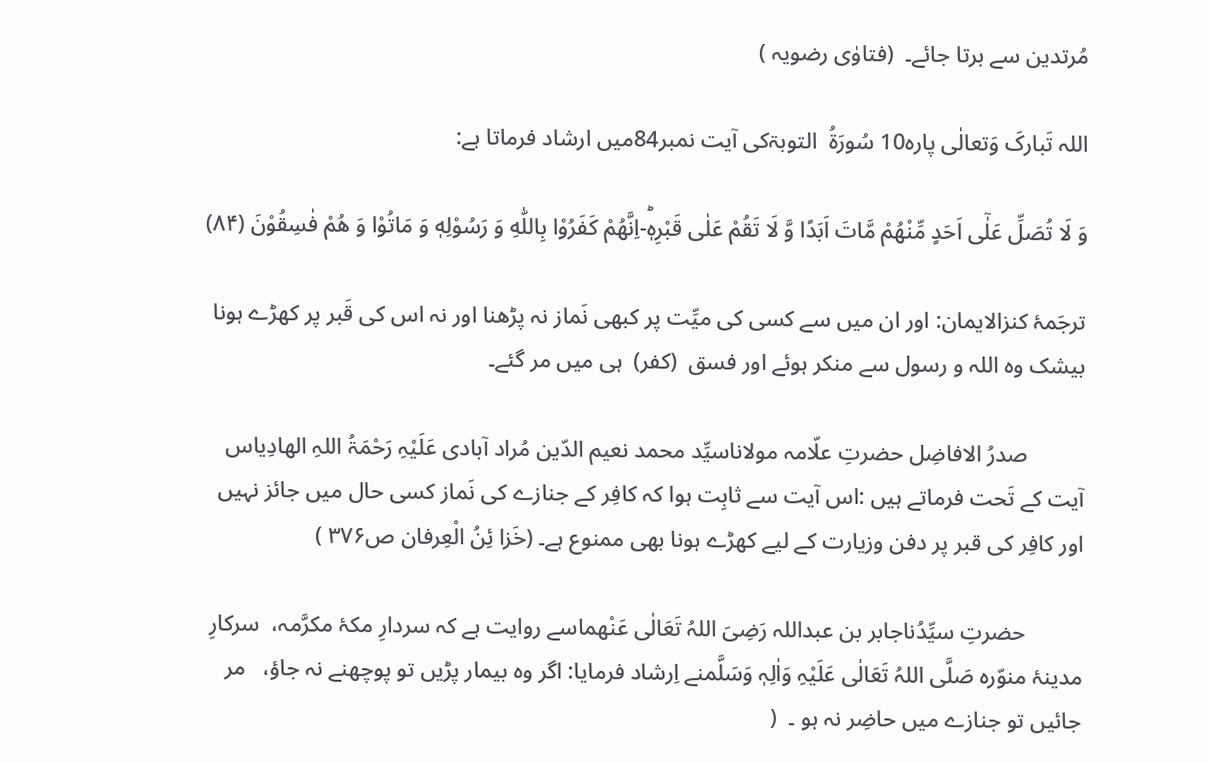مُرتدین سے برتا جائے۔  (فتاوٰی رضویہ )

اللہ تَبارکَ وَتعالٰی پارہ10 سُورَۃُ  التوبۃکی آیت نمبر84میں ارشاد فرماتا ہے:

وَ لَا تُصَلِّ عَلٰۤى اَحَدٍ مِّنْهُمْ مَّاتَ اَبَدًا وَّ لَا تَقُمْ عَلٰى قَبْرِهٖؕ-اِنَّهُمْ كَفَرُوْا بِاللّٰهِ وَ رَسُوْلِهٖ وَ مَاتُوْا وَ هُمْ فٰسِقُوْنَ (۸۴)

ترجَمۂ کنزالایمان: اور ان میں سے کسی کی میِّت پر کبھی نَماز نہ پڑھنا اور نہ اس کی قَبر پر کھڑے ہونا بیشک وہ اللہ و رسول سے منکر ہوئے اور فسق  (کفر)  ہی میں مر گئے۔

          صدرُ الافاضِل حضرتِ علّامہ مولاناسیِّد محمد نعیم الدّین مُراد آبادی عَلَیْہِ رَحْمَۃُ اللہِ الھادِیاس آیت کے تَحت فرماتے ہیں :اس آیت سے ثابِت ہوا کہ کافِر کے جنازے کی نَماز کسی حال میں جائز نہیں اور کافِر کی قبر پر دفن وزیارت کے لیے کھڑے ہونا بھی ممنوع ہے۔ (خَزا ئِنُ الْعِرفان ص۳۷۶ )

          حضرتِ سیِّدُناجابر بن عبداللہ رَضِیَ اللہُ تَعَالٰی عَنْھماسے روایت ہے کہ سردارِ مکۂ مکرَّمہ،  سرکارِ مدینۂ منوّرہ صَلَّی اللہُ تَعَالٰی عَلَیْہِ وَاٰلِہٖ وَسَلَّمنے اِرشاد فرمایا: اگر وہ بیمار پڑیں تو پوچھنے نہ جاؤ،   مر جائیں تو جنازے میں حاضِر نہ ہو ۔  (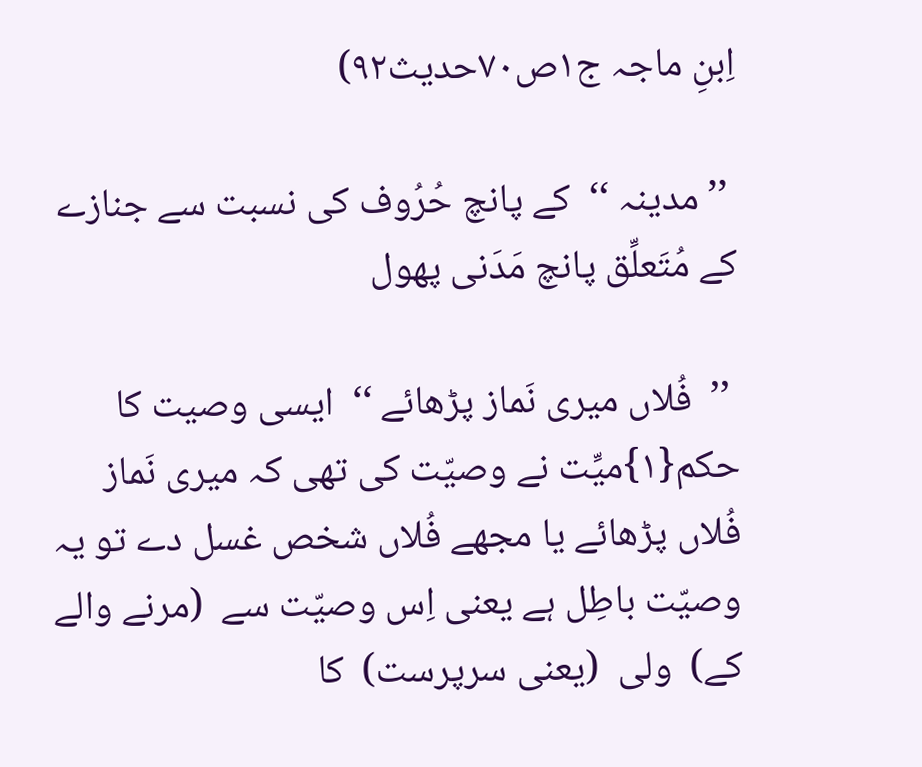اِبنِ ماجہ ج۱ص۷۰حدیث۹۲)

 ’’ مدینہ ‘‘  کے پانچ حُرُوف کی نسبت سے جنازے کے مُتَعلِّق پانچ مَدَنی پھول

 ’’  فُلاں میری نَماز پڑھائے ‘‘  ایسی وصیت کا حکم{۱}میِّت نے وصیّت کی تھی کہ میری نَماز فُلاں پڑھائے یا مجھے فُلاں شخص غسل دے تو یہ وصیّت باطِل ہے یعنی اِس وصیّت سے  (مرنے والے کے)  ولی  (یعنی سرپرست)  کا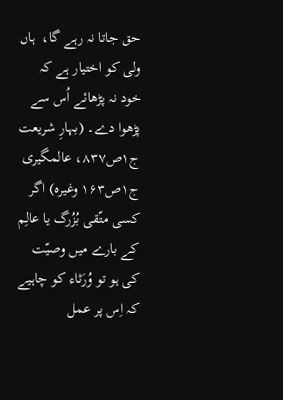حق جاتا نہ رہے گا،  ہاں ولی کو اختیار ہے کہ خود نہ پڑھائے اُس سے پڑھوا دے۔ (بہارِ شریعت ج۱ص۸۳۷، عالمگیری ج۱ص۱۶۳ وغیرہ) اگر کسی متّقی بُزُرگ یا عالِم کے بارے میں وصیّت کی ہو تو وُرَثاء کو چاہیے کہ اِس پر عمل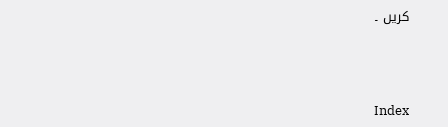کریں ۔



Index